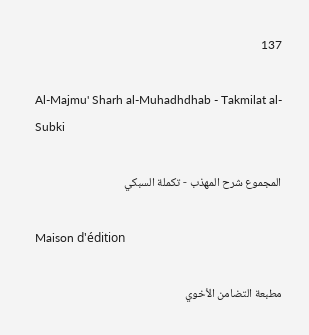137

Al-Majmu' Sharh al-Muhadhdhab - Takmilat al-Subki

المجموع شرح المهذب - تكملة السبكي

Maison d'édition

مطبعة التضامن الأخوي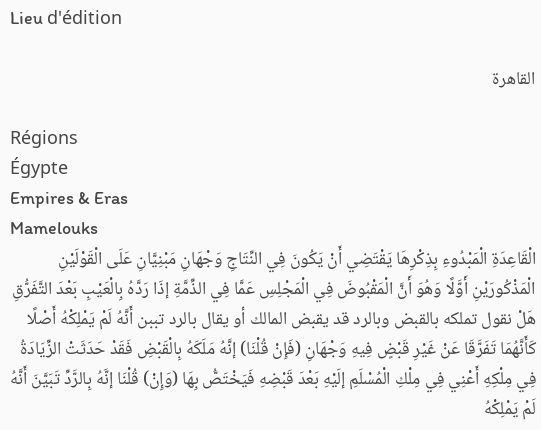Lieu d'édition

القاهرة

Régions
Égypte
Empires & Eras
Mamelouks
الْقَاعِدَةِ الْمَبْدُوءِ بِذِكْرِهَا يَقْتَضِي أَنْ يَكُونَ فِي النِّتَاجِ وَجْهَانِ مَبْنِيَّانِ عَلَى الْقَوْلَيْنِ الْمَذْكُورَيْنِ أَوَّلًا وَهُوَ أَنَّ الْمَقْبُوضَ فِي الْمَجْلِسِ عَمَّا فِي الذِّمَّةِ إذَا رَدَّهُ بِالْعَيْبِ بَعْدَ التَّفَرُّقِ هَلْ نقول تملكه بالقبض وبالرد قد يقبض المالك أو يقال بالرد تببن أَنَّهُ لَمْ يَمْلِكْهُ أَصْلًا كَأَنَّهُمَا تَفَرَّقَا عَنْ غَيْرِ قَبْضٍ فِيهِ وَجْهَانِ (فَإِنْ قُلْنَا) إنَّهُ مَلَكَهُ بِالْقَبْضِ فَقَدْ حَدَثَتْ الزِّيَادَةُ فِي مِلْكِهِ أَعْنِي فِي مِلْكِ الْمُسْلَمِ إلَيْهِ بَعْدَ قَبْضِهِ فَيَخْتَصُّ بِهَا (وَإِنْ) قُلْنَا إنَّهُ بِالرَّدِّ تَبَيَّنَ أَنَّهُ لَمْ يَمْلِكْهُ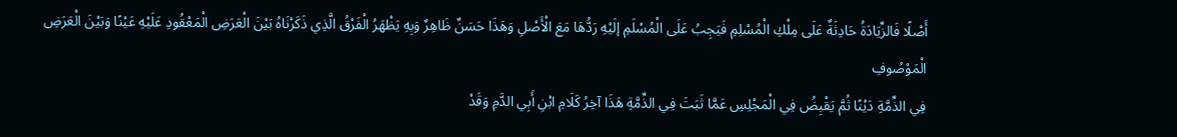أَصْلًا فَالزِّيَادَةُ حَادِثَةٌ عَلَى مِلْكِ الْمُسْلِمِ فَيَجِبُ عَلَى الْمُسْلَمِ إلَيْهِ رَدُّهَا مَعَ الْأَصْلِ وَهَذَا حَسَنٌ ظَاهِرٌ وَبِهِ يَظْهَرُ الْفَرْقُ الَّذِي ذَكَرْنَاهُ بَيْنَ الْعَرَضِ الْمَعْقُودِ عَلَيْهِ عَيْنًا وَبَيْنَ الْعَرَضِ الْمَوْصُوفِ
فِي الذِّمَّةِ دَيْنًا ثُمَّ يَقْبِضُ فِي الْمَجْلِسِ عَمَّا ثَبَتَ فِي الذِّمَّةِ هَذَا آخِرُ كَلَامِ ابْنِ أَبِي الدَّمِ وَقَدْ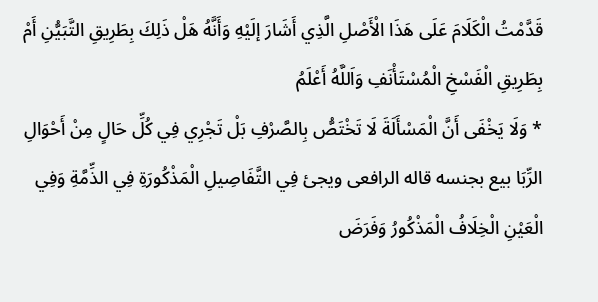قَدَّمْتُ الْكَلَامَ عَلَى هَذَا الْأَصْلِ الَّذِي أَشَارَ إلَيْهِ وَأَنَّهُ هَلْ ذَلِكَ بِطَرِيقِ التَّبَيُّنِ أَمْ بِطَرِيقِ الْفَسْخِ الْمُسْتَأْنَفِ وَاَللَّهُ أَعْلَمُ
* وَلَا يَخْفَى أَنَّ الْمَسْأَلَةَ لَا تَخْتَصُّ بِالصَّرْفِ بَلْ تَجْرِي فِي كُلِّ حَالٍ مِنْ أَحْوَالِ الرِّبَا بيع بجنسه قاله الرافعى ويجئ فِي التَّفَاصِيلِ الْمَذْكُورَةِ فِي الذِّمَّةِ وَفِي الْعَيْنِ الْخِلَافُ الْمَذْكُورُ وَفَرَضَ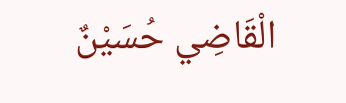الْقَاضِي حُسَيْنٌ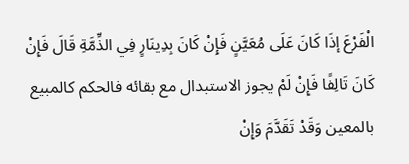الْفَرْعَ إذَا كَانَ عَلَى مُعَيَّنٍ فَإِنْ كَانَ بِدِينَارٍ فِي الذِّمَّةِ قَالَ فَإِنْ كَانَ تَالِفًا فَإِنْ لَمْ يجوز الاستبدال مع بقائه فالحكم كالمبيع بالمعين وَقَدْ تَقَدَّمَ وَإِنْ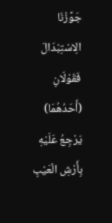جَوَّزْنَا الِاسْتِبْدَالَ فَقَوْلَانِ
(أَحَدُهُمَا)
يَرْجِعُ عَلَيْهِ بِأَرْشِ الْعَيْبِ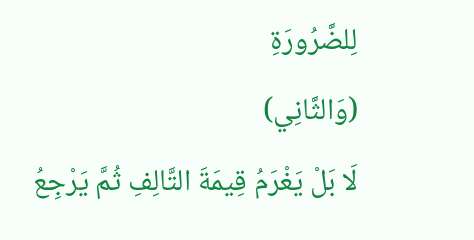لِلضَّرُورَةِ
(وَالثَّانِي)
لَا بَلْ يَغْرَمُ قِيمَةَ التَّالِفِ ثُمَّ يَرْجِعُ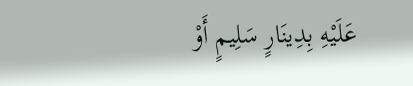عَلَيْهِ بِدِينَارٍ سَلِيمٍ أَوْ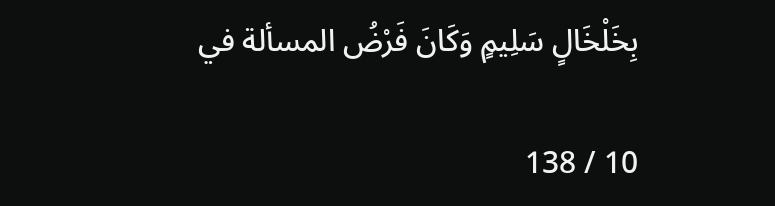بِخَلْخَالٍ سَلِيمٍ وَكَانَ فَرْضُ المسألة في

10 / 138